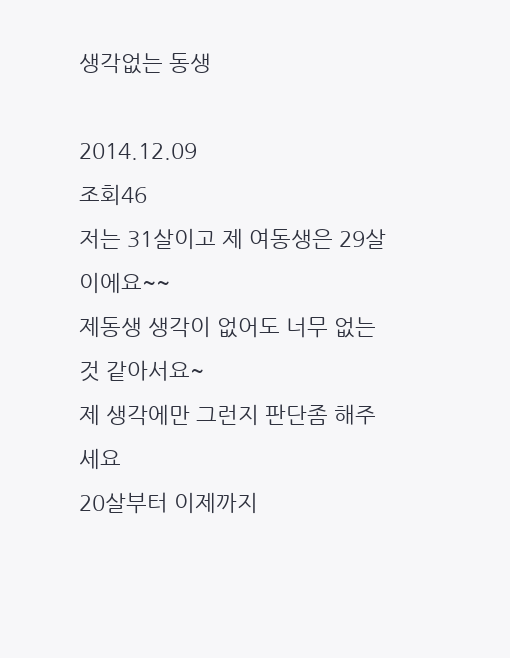생각없는 동생

2014.12.09
조회46
저는 31살이고 제 여동생은 29살이에요~~
제동생 생각이 없어도 너무 없는것 같아서요~
제 생각에만 그런지 판단좀 해주세요
20살부터 이제까지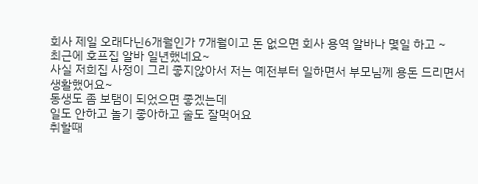회사 제일 오래다닌6개월인가 7개월이고 돈 없으면 회사 용역 알바나 몇일 하고 ~
최근에 호프집 알바 일년했네요~
사실 저희집 사정이 그리 좋지않아서 저는 예전부터 일하면서 부모님께 용돈 드리면서 생활했어요~
동생도 좀 보탬이 되었으면 좋겠는데
일도 안하고 놀기 좋아하고 술도 잘먹어요
취할때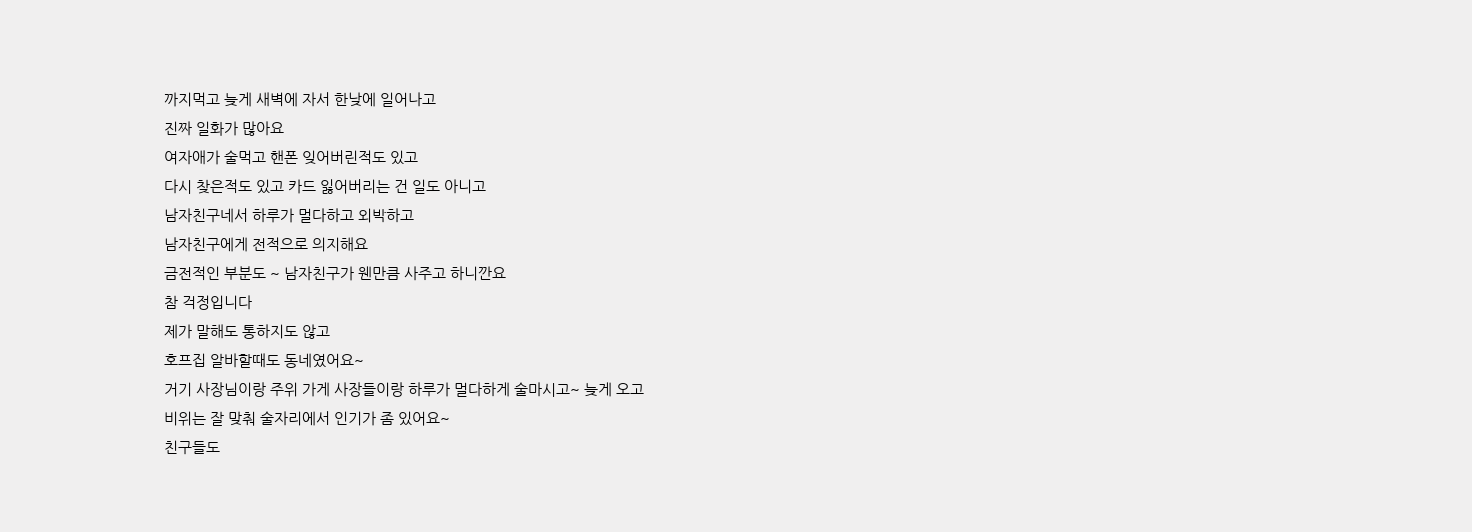까지먹고 늦게 새벽에 자서 한낮에 일어나고
진짜 일화가 많아요
여자애가 술먹고 핸폰 잊어버린적도 있고
다시 찾은적도 있고 카드 잃어버리는 건 일도 아니고
남자친구네서 하루가 멀다하고 외박하고
남자친구에게 전적으로 의지해요
금전적인 부분도 ~ 남자친구가 웬만큼 사주고 하니깐요
참 걱정입니다
제가 말해도 통하지도 않고
호프집 알바할때도 동네였어요~
거기 사장님이랑 주위 가게 사장들이랑 하루가 멀다하게 술마시고~ 늦게 오고
비위는 잘 맞춰 술자리에서 인기가 좀 있어요~
친구들도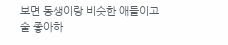보면 동생이랑 비슷한 애들이고
술 좋아하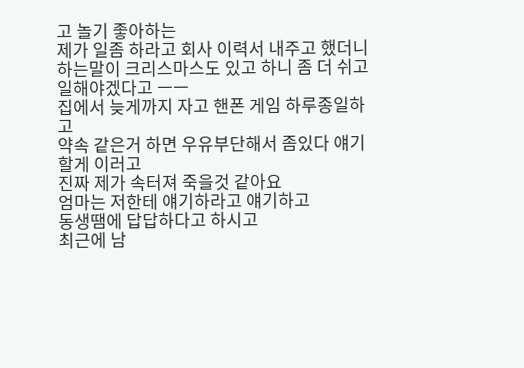고 놀기 좋아하는
제가 일좀 하라고 회사 이력서 내주고 했더니
하는말이 크리스마스도 있고 하니 좀 더 쉬고 일해야겠다고 ㅡㅡ
집에서 늦게까지 자고 핸폰 게임 하루종일하고
약속 같은거 하면 우유부단해서 좀있다 얘기할게 이러고
진짜 제가 속터져 죽을것 같아요
엄마는 저한테 얘기하라고 얘기하고
동생땜에 답답하다고 하시고
최근에 남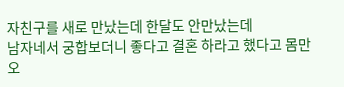자친구를 새로 만났는데 한달도 안만났는데
남자네서 궁합보더니 좋다고 결혼 하라고 했다고 몸만 오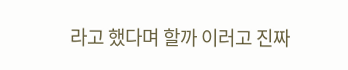라고 했다며 할까 이러고 진짜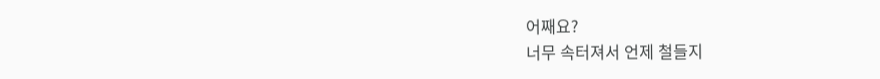어째요?
너무 속터져서 언제 철들지